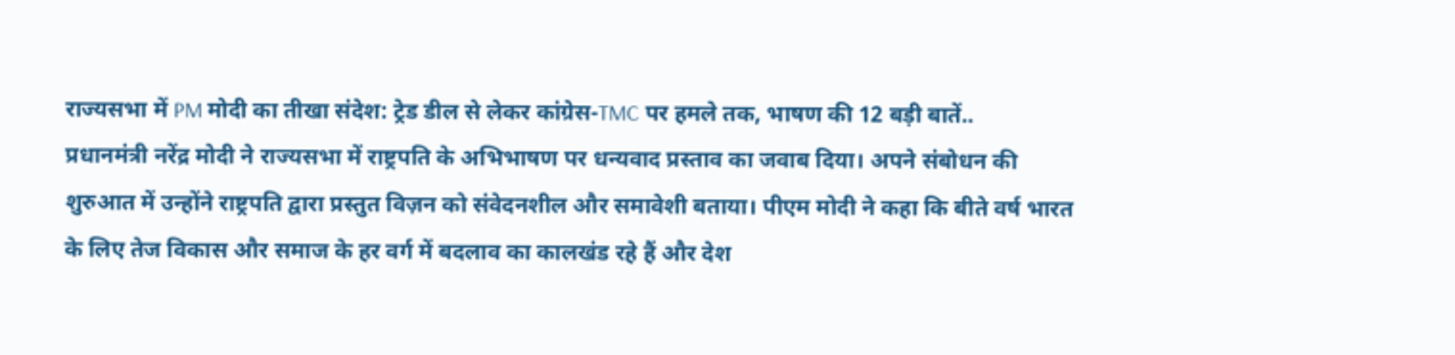राज्यसभा में PM मोदी का तीखा संदेश: ट्रेड डील से लेकर कांग्रेस-TMC पर हमले तक, भाषण की 12 बड़ी बातें..
प्रधानमंत्री नरेंद्र मोदी ने राज्यसभा में राष्ट्रपति के अभिभाषण पर धन्यवाद प्रस्ताव का जवाब दिया। अपने संबोधन की शुरुआत में उन्होंने राष्ट्रपति द्वारा प्रस्तुत विज़न को संवेदनशील और समावेशी बताया। पीएम मोदी ने कहा कि बीते वर्ष भारत के लिए तेज विकास और समाज के हर वर्ग में बदलाव का कालखंड रहे हैं और देश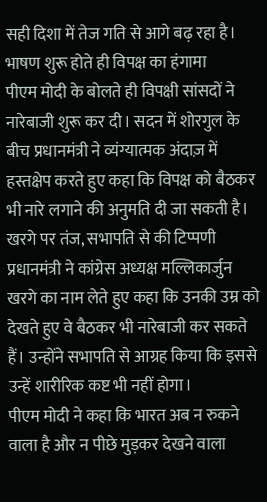सही दिशा में तेज गति से आगे बढ़ रहा है।
भाषण शुरू होते ही विपक्ष का हंगामा
पीएम मोदी के बोलते ही विपक्षी सांसदों ने नारेबाजी शुरू कर दी। सदन में शोरगुल के बीच प्रधानमंत्री ने व्यंग्यात्मक अंदाज़ में हस्तक्षेप करते हुए कहा कि विपक्ष को बैठकर भी नारे लगाने की अनुमति दी जा सकती है।
खरगे पर तंज, सभापति से की टिप्पणी
प्रधानमंत्री ने कांग्रेस अध्यक्ष मल्लिकार्जुन खरगे का नाम लेते हुए कहा कि उनकी उम्र को देखते हुए वे बैठकर भी नारेबाजी कर सकते हैं। उन्होंने सभापति से आग्रह किया कि इससे उन्हें शारीरिक कष्ट भी नहीं होगा।
पीएम मोदी ने कहा कि भारत अब न रुकने वाला है और न पीछे मुड़कर देखने वाला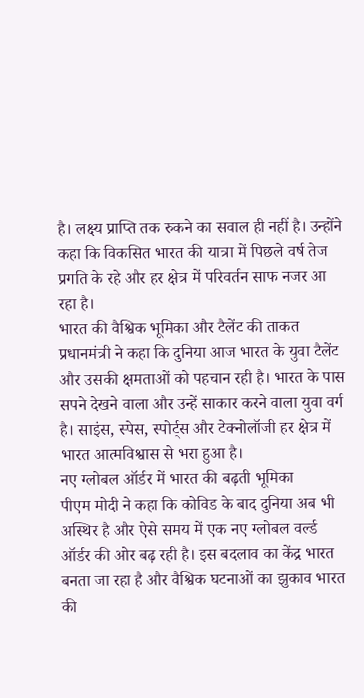है। लक्ष्य प्राप्ति तक रुकने का सवाल ही नहीं है। उन्होंने कहा कि विकसित भारत की यात्रा में पिछले वर्ष तेज प्रगति के रहे और हर क्षेत्र में परिवर्तन साफ नजर आ रहा है।
भारत की वैश्विक भूमिका और टैलेंट की ताकत
प्रधानमंत्री ने कहा कि दुनिया आज भारत के युवा टैलेंट और उसकी क्षमताओं को पहचान रही है। भारत के पास सपने देखने वाला और उन्हें साकार करने वाला युवा वर्ग है। साइंस, स्पेस, स्पोर्ट्स और टेक्नोलॉजी हर क्षेत्र में भारत आत्मविश्वास से भरा हुआ है।
नए ग्लोबल ऑर्डर में भारत की बढ़ती भूमिका
पीएम मोदी ने कहा कि कोविड के बाद दुनिया अब भी अस्थिर है और ऐसे समय में एक नए ग्लोबल वर्ल्ड ऑर्डर की ओर बढ़ रही है। इस बदलाव का केंद्र भारत बनता जा रहा है और वैश्विक घटनाओं का झुकाव भारत की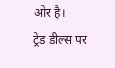ओर है।
ट्रेड डील्स पर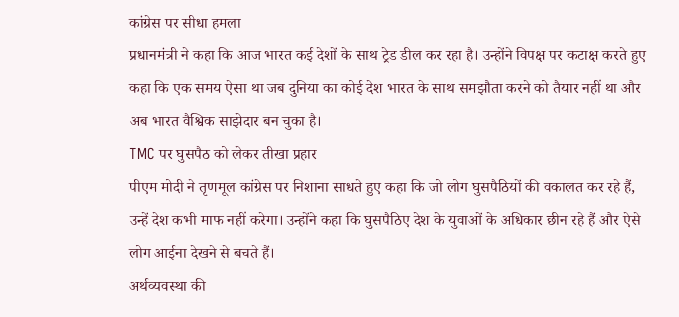कांग्रेस पर सीधा हमला
प्रधानमंत्री ने कहा कि आज भारत कई देशों के साथ ट्रेड डील कर रहा है। उन्होंने विपक्ष पर कटाक्ष करते हुए कहा कि एक समय ऐसा था जब दुनिया का कोई देश भारत के साथ समझौता करने को तैयार नहीं था और अब भारत वैश्विक साझेदार बन चुका है।
TMC पर घुसपैठ को लेकर तीखा प्रहार
पीएम मोदी ने तृणमूल कांग्रेस पर निशाना साधते हुए कहा कि जो लोग घुसपैठियों की वकालत कर रहे हैं, उन्हें देश कभी माफ नहीं करेगा। उन्होंने कहा कि घुसपैठिए देश के युवाओं के अधिकार छीन रहे हैं और ऐसे लोग आईना देखने से बचते हैं।
अर्थव्यवस्था की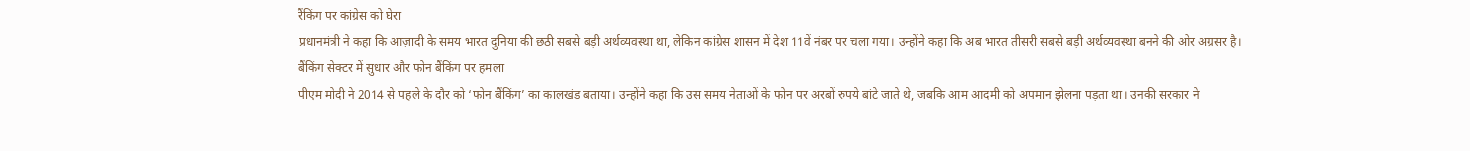रैंकिंग पर कांग्रेस को घेरा
प्रधानमंत्री ने कहा कि आज़ादी के समय भारत दुनिया की छठी सबसे बड़ी अर्थव्यवस्था था, लेकिन कांग्रेस शासन में देश 11वें नंबर पर चला गया। उन्होंने कहा कि अब भारत तीसरी सबसे बड़ी अर्थव्यवस्था बनने की ओर अग्रसर है।
बैंकिंग सेक्टर में सुधार और फोन बैंकिंग पर हमला
पीएम मोदी ने 2014 से पहले के दौर को ‘फोन बैंकिंग’ का कालखंड बताया। उन्होंने कहा कि उस समय नेताओं के फोन पर अरबों रुपये बांटे जाते थे, जबकि आम आदमी को अपमान झेलना पड़ता था। उनकी सरकार ने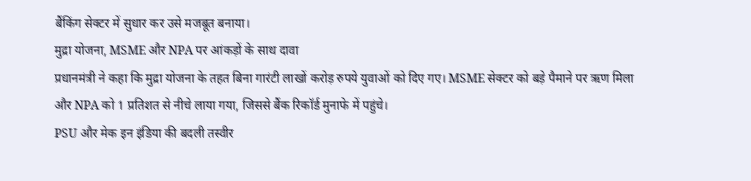बैंकिंग सेक्टर में सुधार कर उसे मजबूत बनाया।
मुद्रा योजना, MSME और NPA पर आंकड़ों के साथ दावा
प्रधानमंत्री ने कहा कि मुद्रा योजना के तहत बिना गारंटी लाखों करोड़ रुपये युवाओं को दिए गए। MSME सेक्टर को बड़े पैमाने पर ऋण मिला और NPA को 1 प्रतिशत से नीचे लाया गया, जिससे बैंक रिकॉर्ड मुनाफे में पहुंचे।
PSU और मेक इन इंडिया की बदली तस्वीर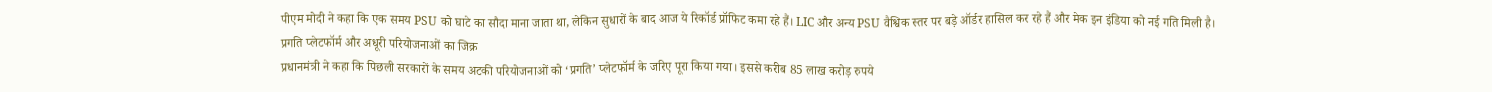पीएम मोदी ने कहा कि एक समय PSU को घाटे का सौदा माना जाता था, लेकिन सुधारों के बाद आज ये रिकॉर्ड प्रॉफिट कमा रहे हैं। LIC और अन्य PSU वैश्विक स्तर पर बड़े ऑर्डर हासिल कर रहे हैं और मेक इन इंडिया को नई गति मिली है।
प्रगति प्लेटफॉर्म और अधूरी परियोजनाओं का जिक्र
प्रधानमंत्री ने कहा कि पिछली सरकारों के समय अटकी परियोजनाओं को ‘प्रगति’ प्लेटफॉर्म के जरिए पूरा किया गया। इससे करीब 85 लाख करोड़ रुपये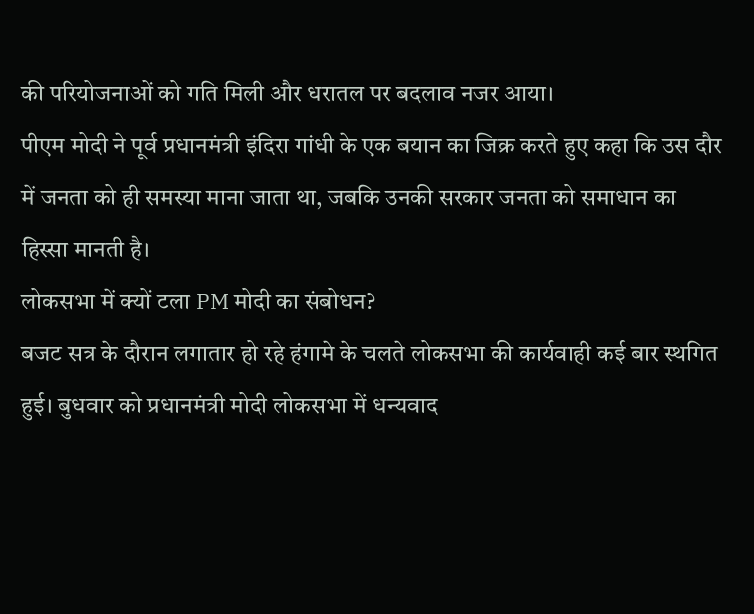की परियोजनाओं को गति मिली और धरातल पर बदलाव नजर आया।
पीएम मोदी ने पूर्व प्रधानमंत्री इंदिरा गांधी के एक बयान का जिक्र करते हुए कहा कि उस दौर में जनता को ही समस्या माना जाता था, जबकि उनकी सरकार जनता को समाधान का हिस्सा मानती है।
लोकसभा में क्यों टला PM मोदी का संबोधन?
बजट सत्र के दौरान लगातार हो रहे हंगामे के चलते लोकसभा की कार्यवाही कई बार स्थगित हुई। बुधवार को प्रधानमंत्री मोदी लोकसभा में धन्यवाद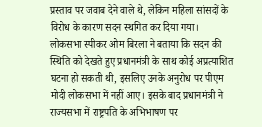प्रस्ताव पर जवाब देने वाले थे, लेकिन महिला सांसदों के विरोध के कारण सदन स्थगित कर दिया गया।
लोकसभा स्पीकर ओम बिरला ने बताया कि सदन की स्थिति को देखते हुए प्रधानमंत्री के साथ कोई अप्रत्याशित घटना हो सकती थी, इसलिए उनके अनुरोध पर पीएम मोदी लोकसभा में नहीं आए। इसके बाद प्रधानमंत्री ने राज्यसभा में राष्ट्रपति के अभिभाषण पर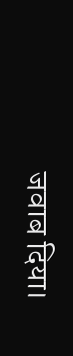जवाब दिया।